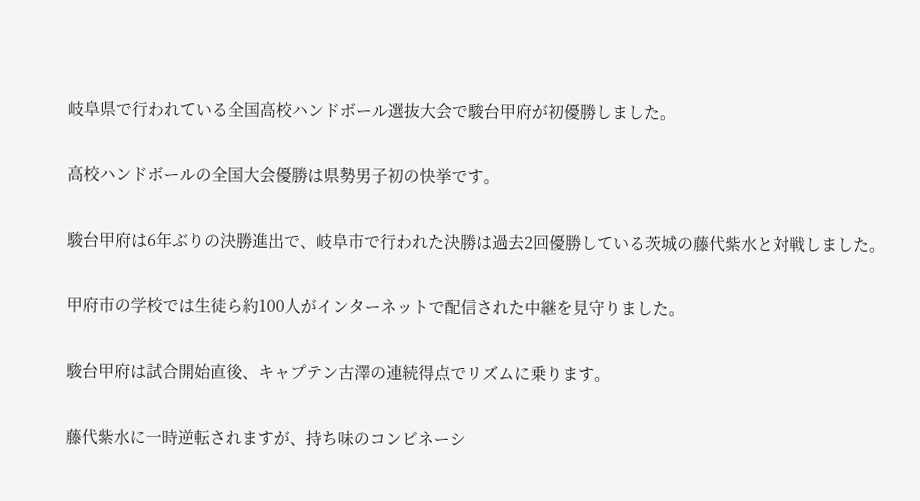岐阜県で行われている全国高校ハンドボール選抜大会で駿台甲府が初優勝しました。

高校ハンドボールの全国大会優勝は県勢男子初の快挙です。

駿台甲府は6年ぶりの決勝進出で、岐阜市で行われた決勝は過去2回優勝している茨城の藤代紫水と対戦しました。

甲府市の学校では生徒ら約100人がインターネットで配信された中継を見守りました。

駿台甲府は試合開始直後、キャプテン古澤の連続得点でリズムに乗ります。

藤代紫水に一時逆転されますが、持ち味のコンビネーシ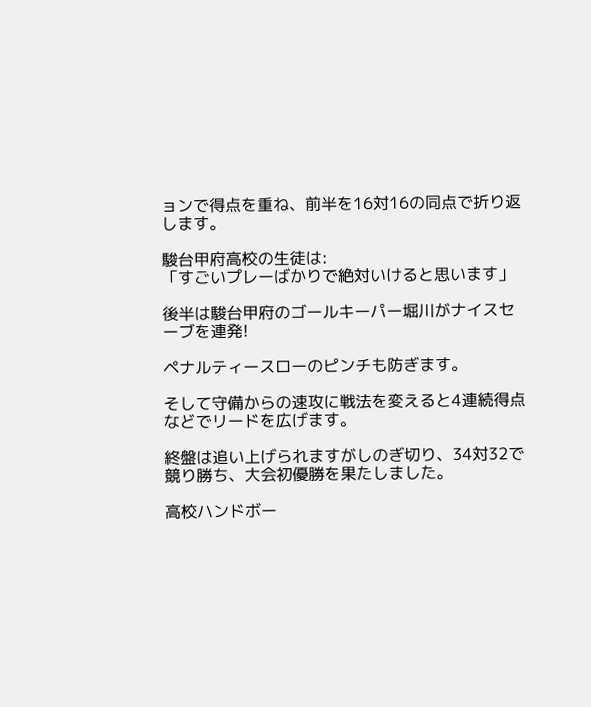ョンで得点を重ね、前半を16対16の同点で折り返します。

駿台甲府高校の生徒は:
「すごいプレーばかりで絶対いけると思います」

後半は駿台甲府のゴールキーパー堀川がナイスセーブを連発!

ペナルティースローのピンチも防ぎます。

そして守備からの速攻に戦法を変えると4連続得点などでリードを広げます。

終盤は追い上げられますがしのぎ切り、34対32で競り勝ち、大会初優勝を果たしました。

高校ハンドボー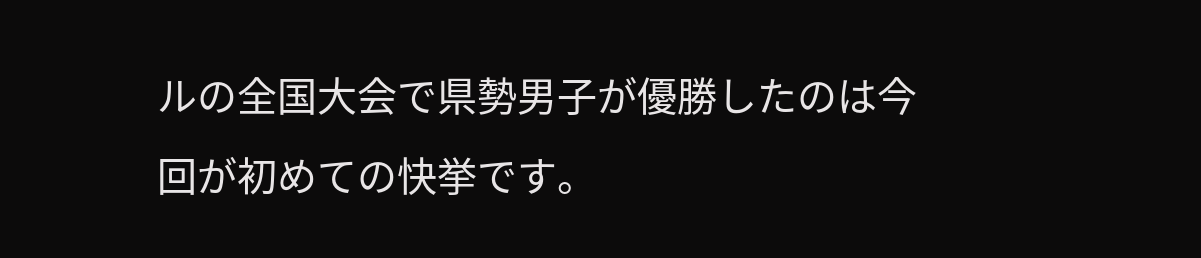ルの全国大会で県勢男子が優勝したのは今回が初めての快挙です。